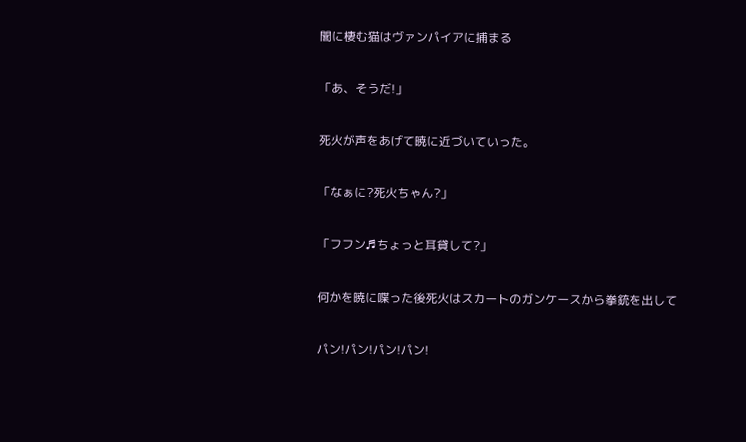闇に棲む猫はヴァンパイアに捕まる


「あ、そうだ!」


死火が声をあげて暁に近づいていった。


「なぁに?死火ちゃん?」


「フフン♬ちょっと耳貸して?」


何かを暁に喋った後死火はスカートのガンケースから拳銃を出して


パン!パン!パン!パン!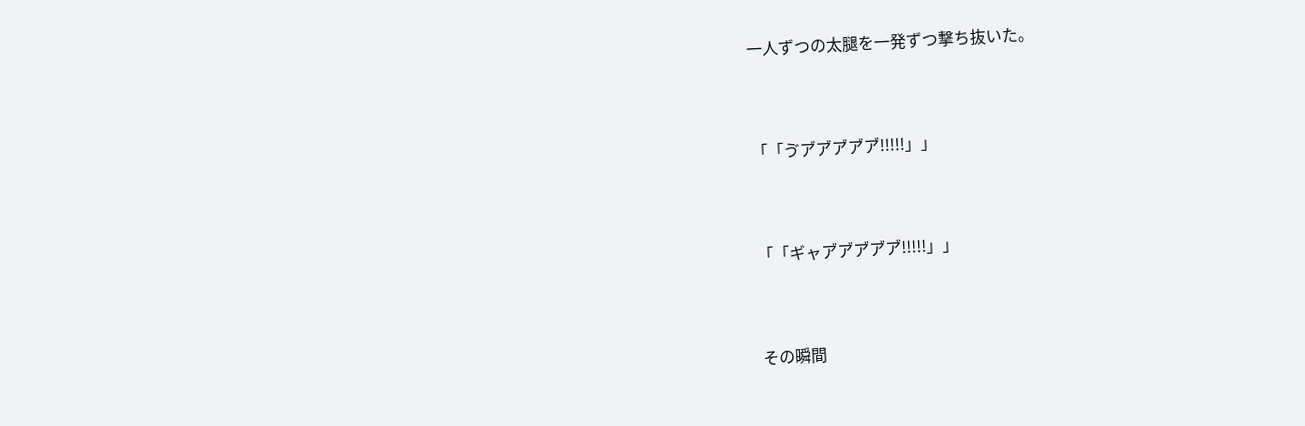一人ずつの太腿を一発ずつ撃ち抜いた。


「「ゔア゙ア゙ア゙ア゙ア゙!!!!!」」


「「ギャア゙ア゙ア゙ア゙ア゙!!!!!」」


その瞬間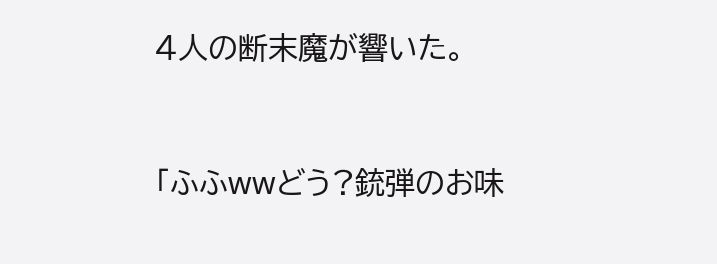4人の断末魔が響いた。


「ふふwwどう?銃弾のお味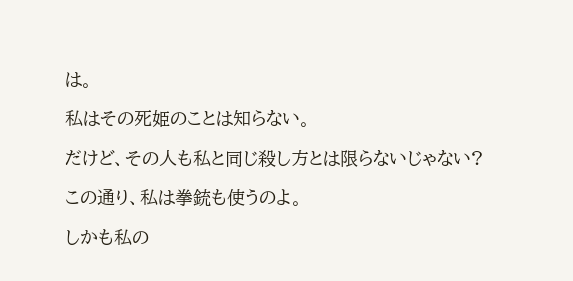は。

私はその死姫のことは知らない。

だけど、その人も私と同じ殺し方とは限らないじゃない?

この通り、私は拳銃も使うのよ。

しかも私の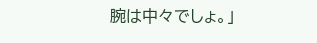腕は中々でしょ。」